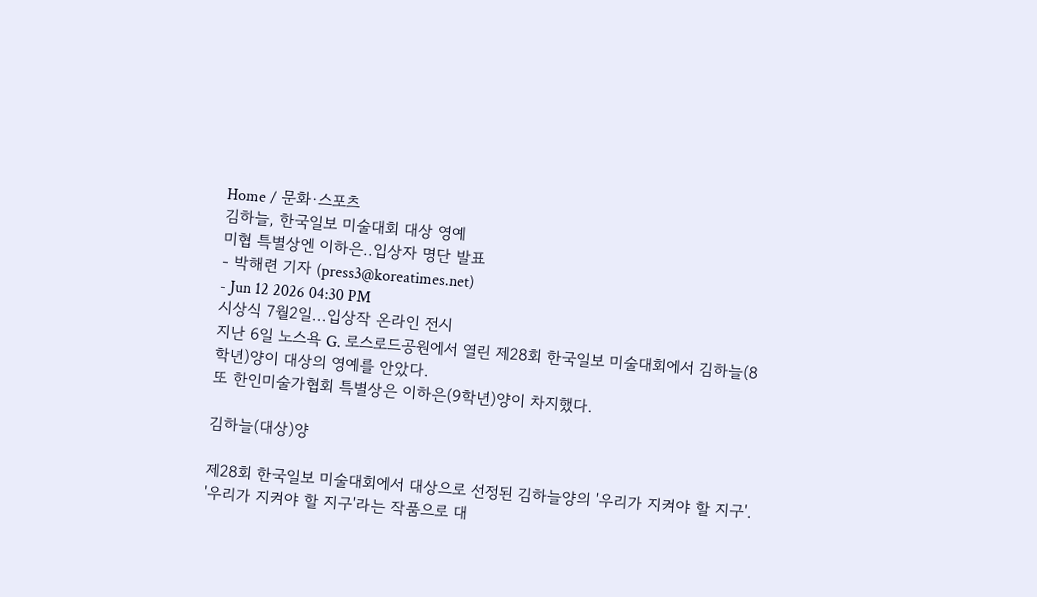Home / 문화·스포츠
김하늘, 한국일보 미술대회 대상 영예
미협 특별상엔 이하은..입상자 명단 발표
- 박해련 기자 (press3@koreatimes.net)
- Jun 12 2026 04:30 PM
시상식 7월2일...입상작 온라인 전시
지난 6일 노스욕 G. 로스로드공원에서 열린 제28회 한국일보 미술대회에서 김하늘(8학년)양이 대상의 영예를 안았다.
또 한인미술가협회 특별상은 이하은(9학년)양이 차지했다.

김하늘(대상)양

제28회 한국일보 미술대회에서 대상으로 선정된 김하늘양의 '우리가 지켜야 할 지구'.
'우리가 지켜야 할 지구'라는 작품으로 대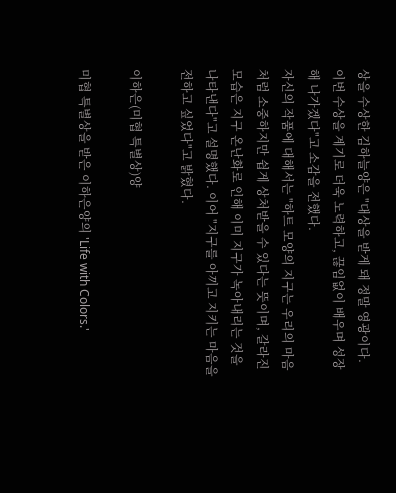상을 수상한 김하늘양은 "대상을 받게 돼 정말 영광이다. 이번 수상을 계기로 더욱 노력하고, 끊임없이 배우며 성장해 나가겠다"고 소감을 전했다.
자신의 작품에 대해서는 "하트 모양의 지구는 우리의 마음처럼 소중하지만 쉽게 상처받을 수 있다는 뜻이며, 갈라진 모습은 지구 온난화로 인해 이미 지구가 녹아내리는 것을 나타낸다"고 설명했다. 이어 "지구를 아끼고 지키는 마음을 전하고 싶었다"고 밝혔다.

이하은(미협 특별상)양

미협 특별상을 받은 이하은양의 'Life with Colors.'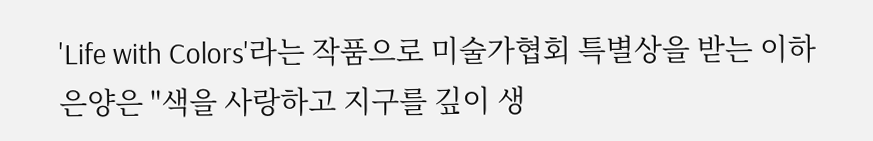'Life with Colors'라는 작품으로 미술가협회 특별상을 받는 이하은양은 "색을 사랑하고 지구를 깊이 생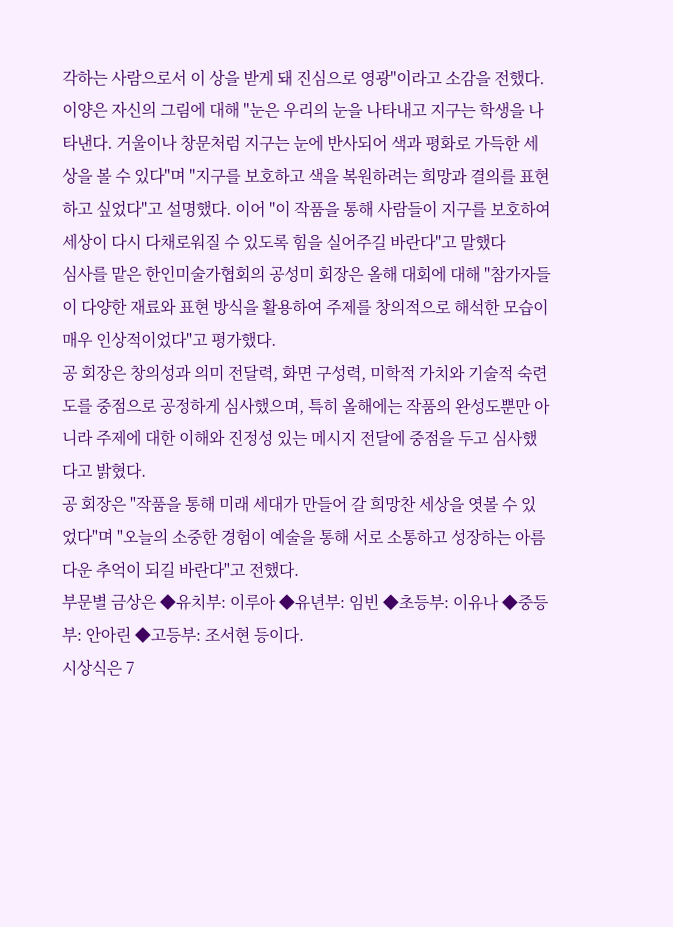각하는 사람으로서 이 상을 받게 돼 진심으로 영광"이라고 소감을 전했다.
이양은 자신의 그림에 대해 "눈은 우리의 눈을 나타내고 지구는 학생을 나타낸다. 거울이나 창문처럼 지구는 눈에 반사되어 색과 평화로 가득한 세상을 볼 수 있다"며 "지구를 보호하고 색을 복원하려는 희망과 결의를 표현하고 싶었다"고 설명했다. 이어 "이 작품을 통해 사람들이 지구를 보호하여 세상이 다시 다채로워질 수 있도록 힘을 실어주길 바란다"고 말했다
심사를 맡은 한인미술가협회의 공성미 회장은 올해 대회에 대해 "참가자들이 다양한 재료와 표현 방식을 활용하여 주제를 창의적으로 해석한 모습이 매우 인상적이었다"고 평가했다.
공 회장은 창의성과 의미 전달력, 화면 구성력, 미학적 가치와 기술적 숙련도를 중점으로 공정하게 심사했으며, 특히 올해에는 작품의 완성도뿐만 아니라 주제에 대한 이해와 진정성 있는 메시지 전달에 중점을 두고 심사했다고 밝혔다.
공 회장은 "작품을 통해 미래 세대가 만들어 갈 희망찬 세상을 엿볼 수 있었다"며 "오늘의 소중한 경험이 예술을 통해 서로 소통하고 성장하는 아름다운 추억이 되길 바란다"고 전했다.
부문별 금상은 ◆유치부: 이루아 ◆유년부: 임빈 ◆초등부: 이유나 ◆중등부: 안아린 ◆고등부: 조서현 등이다.
시상식은 7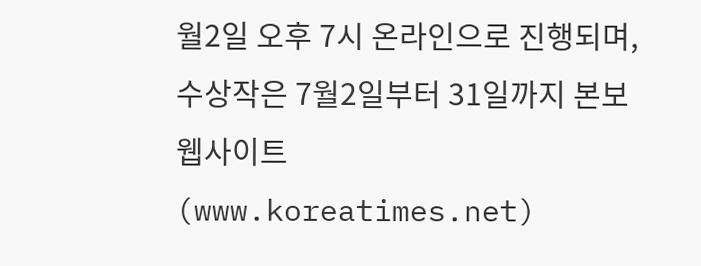월2일 오후 7시 온라인으로 진행되며, 수상작은 7월2일부터 31일까지 본보 웹사이트(www.koreatimes.net)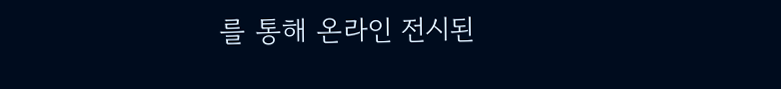를 통해 온라인 전시된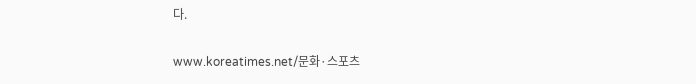다.

www.koreatimes.net/문화·스포츠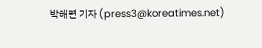박해련 기자 (press3@koreatimes.net)